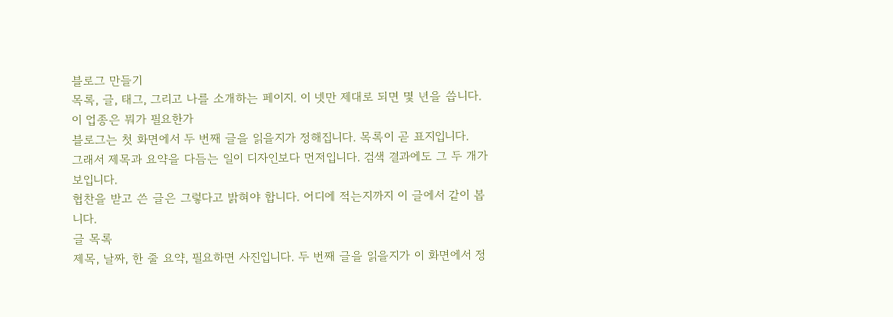블로그 만들기
목록, 글, 태그, 그리고 나를 소개하는 페이지. 이 넷만 제대로 되면 몇 년을 씁니다.
이 업종은 뭐가 필요한가
블로그는 첫 화면에서 두 번째 글을 읽을지가 정해집니다. 목록이 곧 표지입니다.
그래서 제목과 요약을 다듬는 일이 디자인보다 먼저입니다. 검색 결과에도 그 두 개가 보입니다.
협찬을 받고 쓴 글은 그렇다고 밝혀야 합니다. 어디에 적는지까지 이 글에서 같이 봅니다.
글 목록
제목, 날짜, 한 줄 요약, 필요하면 사진입니다. 두 번째 글을 읽을지가 이 화면에서 정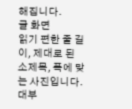해집니다.
글 화면
읽기 편한 줄 길이, 제대로 된 소제목, 폭에 맞는 사진입니다. 대부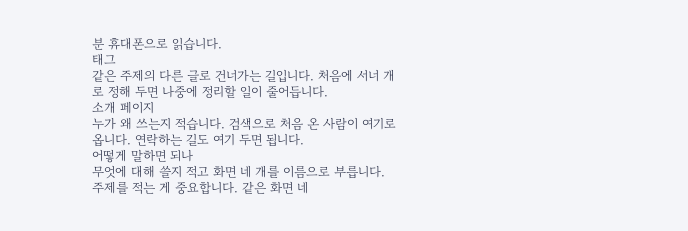분 휴대폰으로 읽습니다.
태그
같은 주제의 다른 글로 건너가는 길입니다. 처음에 서너 개로 정해 두면 나중에 정리할 일이 줄어듭니다.
소개 페이지
누가 왜 쓰는지 적습니다. 검색으로 처음 온 사람이 여기로 옵니다. 연락하는 길도 여기 두면 됩니다.
어떻게 말하면 되나
무엇에 대해 쓸지 적고 화면 네 개를 이름으로 부릅니다.
주제를 적는 게 중요합니다. 같은 화면 네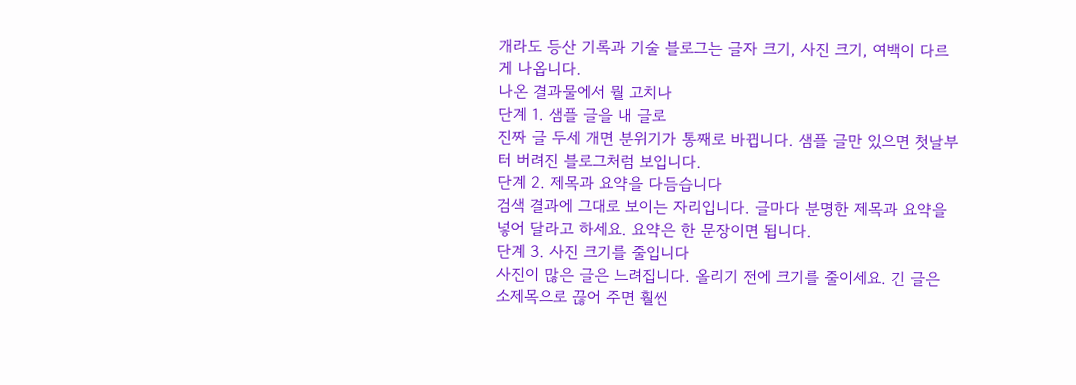개라도 등산 기록과 기술 블로그는 글자 크기, 사진 크기, 여백이 다르게 나옵니다.
나온 결과물에서 뭘 고치나
단계 1. 샘플 글을 내 글로
진짜 글 두세 개면 분위기가 통째로 바뀝니다. 샘플 글만 있으면 첫날부터 버려진 블로그처럼 보입니다.
단계 2. 제목과 요약을 다듬습니다
검색 결과에 그대로 보이는 자리입니다. 글마다 분명한 제목과 요약을 넣어 달라고 하세요. 요약은 한 문장이면 됩니다.
단계 3. 사진 크기를 줄입니다
사진이 많은 글은 느려집니다. 올리기 전에 크기를 줄이세요. 긴 글은 소제목으로 끊어 주면 훨씬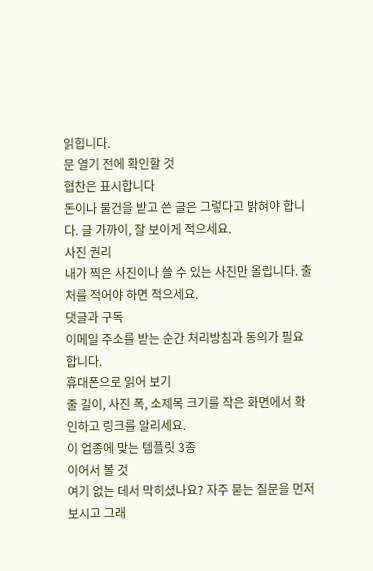읽힙니다.
문 열기 전에 확인할 것
협찬은 표시합니다
돈이나 물건을 받고 쓴 글은 그렇다고 밝혀야 합니다. 글 가까이, 잘 보이게 적으세요.
사진 권리
내가 찍은 사진이나 쓸 수 있는 사진만 올립니다. 출처를 적어야 하면 적으세요.
댓글과 구독
이메일 주소를 받는 순간 처리방침과 동의가 필요합니다.
휴대폰으로 읽어 보기
줄 길이, 사진 폭, 소제목 크기를 작은 화면에서 확인하고 링크를 알리세요.
이 업종에 맞는 템플릿 3종
이어서 볼 것
여기 없는 데서 막히셨나요? 자주 묻는 질문을 먼저 보시고 그래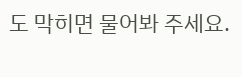도 막히면 물어봐 주세요.